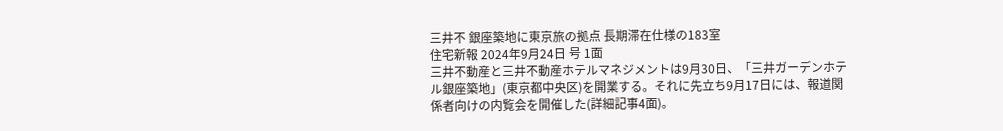三井不 銀座築地に東京旅の拠点 長期滞在仕様の183室
住宅新報 2024年9月24日 号 1面
三井不動産と三井不動産ホテルマネジメントは9月30日、「三井ガーデンホテル銀座築地」(東京都中央区)を開業する。それに先立ち9月17日には、報道関係者向けの内覧会を開催した(詳細記事4面)。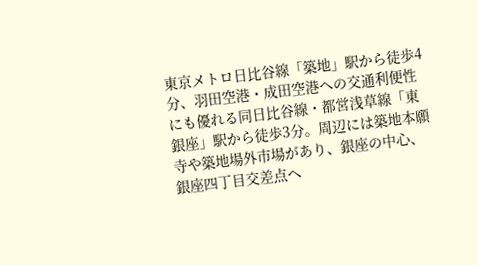東京メトロ日比谷線「築地」駅から徒歩4分、羽田空港・成田空港への交通利便性にも優れる同日比谷線・都営浅草線「東銀座」駅から徒歩3分。周辺には築地本願寺や築地場外市場があり、銀座の中心、銀座四丁目交差点へ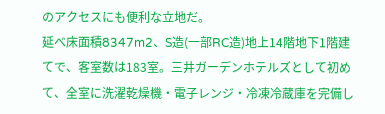のアクセスにも便利な立地だ。
延べ床面積8347m2、S造(一部RC造)地上14階地下1階建てで、客室数は183室。三井ガーデンホテルズとして初めて、全室に洗濯乾燥機・電子レンジ・冷凍冷蔵庫を完備し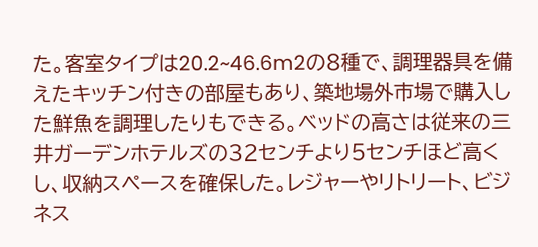た。客室タイプは20.2~46.6m2の8種で、調理器具を備えたキッチン付きの部屋もあり、築地場外市場で購入した鮮魚を調理したりもできる。ベッドの高さは従来の三井ガーデンホテルズの32センチより5センチほど高くし、収納スペースを確保した。レジャーやリトリート、ビジネス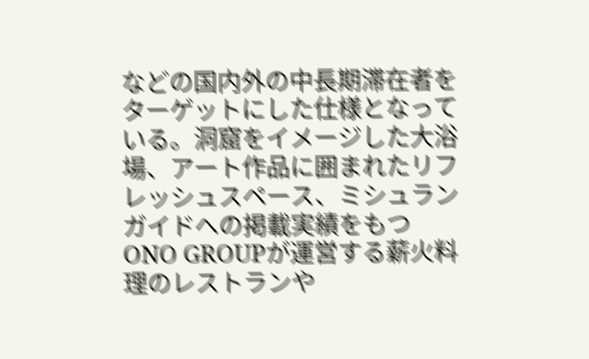などの国内外の中長期滞在者をターゲットにした仕様となっている。洞窟をイメージした大浴場、アート作品に囲まれたリフレッシュスペース、ミシュランガイドへの掲載実績をもつONO GROUPが運営する薪火料理のレストランや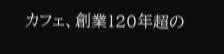カフェ、創業120年超の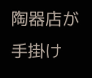陶器店が手掛け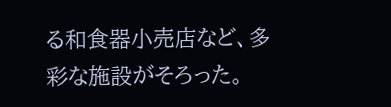る和食器小売店など、多彩な施設がそろった。